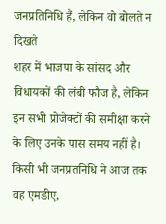जनप्रतिनिधि हैं, लेकिन वो बोलते न दिखते
शहर में भाजपा के सांसद और विधायकों की लंबी फौज है, लेकिन इन सभी प्रोजेक्टों की समीक्षा करने के लिए उनके पास समय नहीं है। किसी भी जनप्रतनिधि ने आज तक वह एमडीए,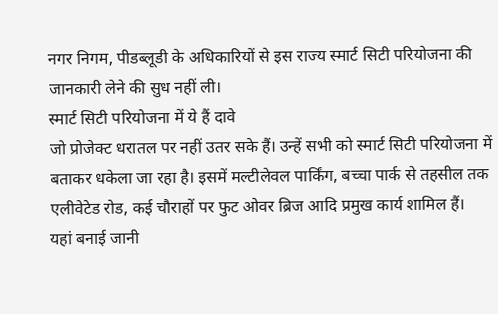नगर निगम, पीडब्लूडी के अधिकारियों से इस राज्य स्मार्ट सिटी परियोजना की जानकारी लेने की सुध नहीं ली।
स्मार्ट सिटी परियोजना में ये हैं दावे
जो प्रोजेक्ट धरातल पर नहीं उतर सके हैं। उन्हें सभी को स्मार्ट सिटी परियोजना में बताकर धकेला जा रहा है। इसमें मल्टीलेवल पार्किंग, बच्चा पार्क से तहसील तक एलीवेटेड रोड, कई चौराहों पर फुट ओवर ब्रिज आदि प्रमुख कार्य शामिल हैं।
यहां बनाई जानी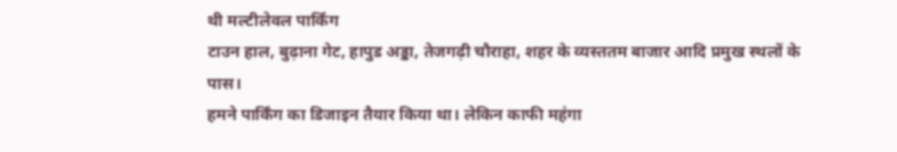थी मल्टीलेवल पार्किंग
टाउन हाल, बुढ़ाना गेट, हापुड अड्डा, तेजगढ़ी चौराहा, शहर के व्यस्ततम बाजार आदि प्रमुख स्थलों के पास।
हमने पार्किँग का डिजाइन तैयार किया था। लेकिन काफी महंगा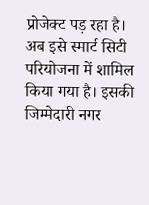प्रोजेक्ट पड़ रहा है। अब इसे स्मार्ट सिटी परियोजना में शामिल किया गया है। इसकी जिम्मेदारी नगर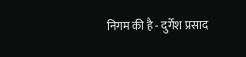निगम की है - दुर्गेश प्रसाद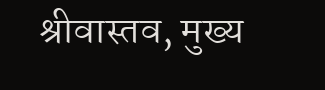श्रीवास्तव, मुख्य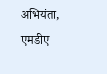अभियंता, एमडीए